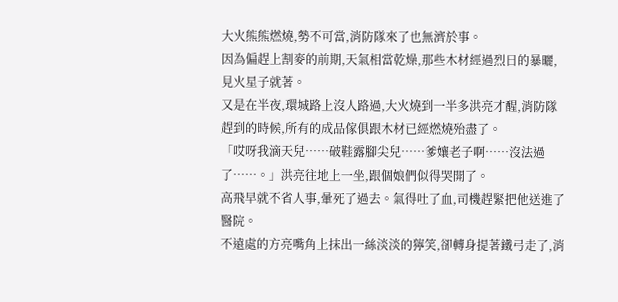大火熊熊燃燒,勢不可當,消防隊來了也無濟於事。
因為偏趕上割麥的前期,天氣相當乾燥,那些木材經過烈日的暴曬,見火星子就著。
又是在半夜,環城路上沒人路過,大火燒到一半多洪亮才醒,消防隊趕到的時候,所有的成品傢俱跟木材已經燃燒殆盡了。
「哎呀我滴天兒……破鞋露腳尖兒……爹孃老子啊……沒法過了……。」洪亮往地上一坐,跟個娘們似得哭開了。
高飛早就不省人事,暈死了過去。氣得吐了血,司機趕緊把他送進了醫院。
不遠處的方亮嘴角上抹出一絲淡淡的獰笑,卻轉身提著鐵弓走了,消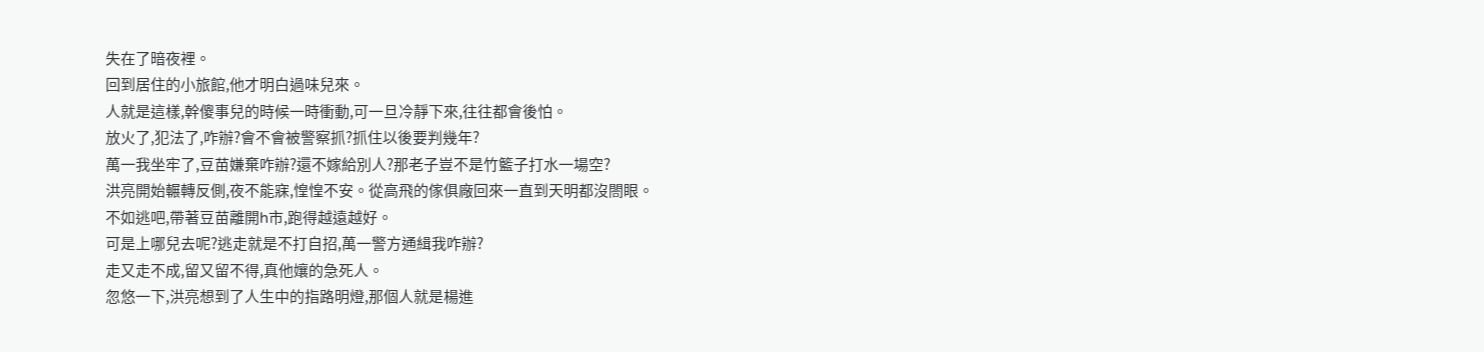失在了暗夜裡。
回到居住的小旅館,他才明白過味兒來。
人就是這樣,幹傻事兒的時候一時衝動,可一旦冷靜下來,往往都會後怕。
放火了,犯法了,咋辦?會不會被警察抓?抓住以後要判幾年?
萬一我坐牢了,豆苗嫌棄咋辦?還不嫁給別人?那老子豈不是竹籃子打水一場空?
洪亮開始輾轉反側,夜不能寐,惶惶不安。從高飛的傢俱廠回來一直到天明都沒閤眼。
不如逃吧,帶著豆苗離開h市,跑得越遠越好。
可是上哪兒去呢?逃走就是不打自招,萬一警方通緝我咋辦?
走又走不成,留又留不得,真他孃的急死人。
忽悠一下,洪亮想到了人生中的指路明燈,那個人就是楊進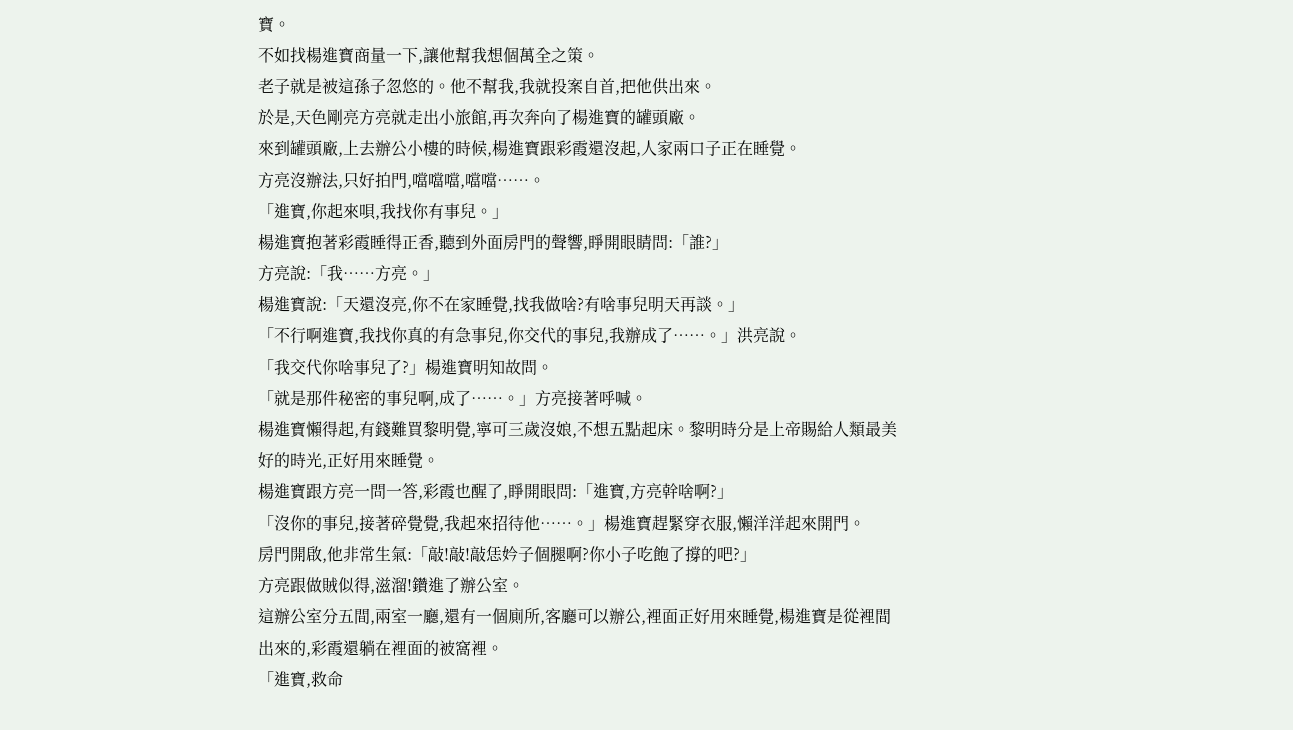寶。
不如找楊進寶商量一下,讓他幫我想個萬全之策。
老子就是被這孫子忽悠的。他不幫我,我就投案自首,把他供出來。
於是,天色剛亮方亮就走出小旅館,再次奔向了楊進寶的罐頭廠。
來到罐頭廠,上去辦公小樓的時候,楊進寶跟彩霞還沒起,人家兩口子正在睡覺。
方亮沒辦法,只好拍門,噹噹噹,噹噹……。
「進寶,你起來唄,我找你有事兒。」
楊進寶抱著彩霞睡得正香,聽到外面房門的聲響,睜開眼睛問:「誰?」
方亮說:「我……方亮。」
楊進寶說:「天還沒亮,你不在家睡覺,找我做啥?有啥事兒明天再談。」
「不行啊進寶,我找你真的有急事兒,你交代的事兒,我辦成了……。」洪亮說。
「我交代你啥事兒了?」楊進寶明知故問。
「就是那件秘密的事兒啊,成了……。」方亮接著呼喊。
楊進寶懶得起,有錢難買黎明覺,寧可三歲沒娘,不想五點起床。黎明時分是上帝賜給人類最美好的時光,正好用來睡覺。
楊進寶跟方亮一問一答,彩霞也醒了,睜開眼問:「進寶,方亮幹啥啊?」
「沒你的事兒,接著碎覺覺,我起來招待他……。」楊進寶趕緊穿衣服,懶洋洋起來開門。
房門開啟,他非常生氣:「敲!敲!敲恁妗子個腿啊?你小子吃飽了撐的吧?」
方亮跟做賊似得,滋溜!鑽進了辦公室。
這辦公室分五間,兩室一廳,還有一個廁所,客廳可以辦公,裡面正好用來睡覺,楊進寶是從裡間出來的,彩霞還躺在裡面的被窩裡。
「進寶,救命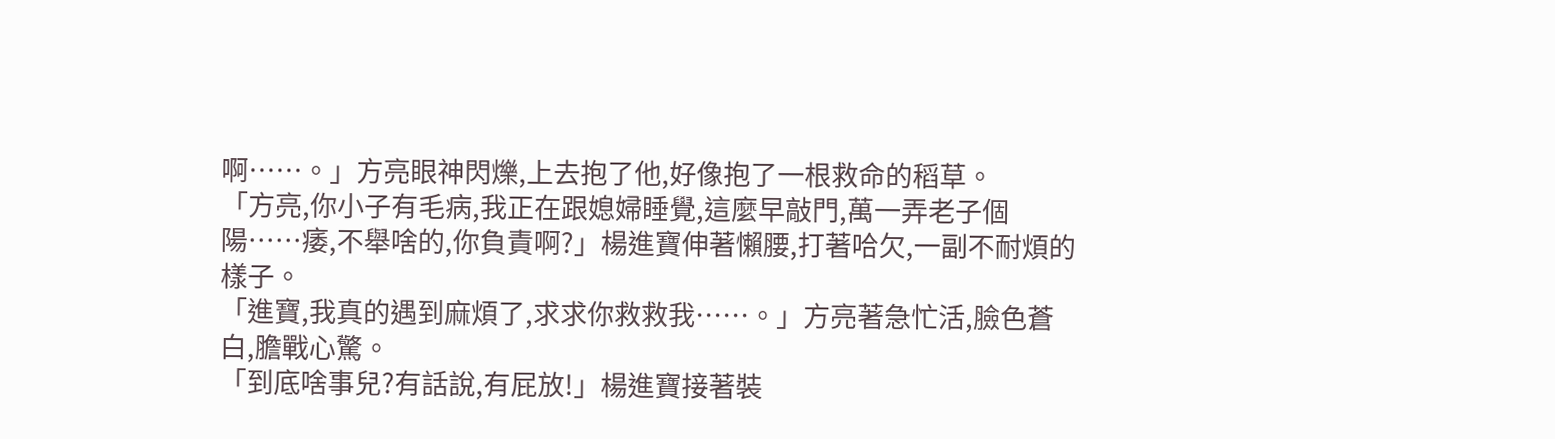啊……。」方亮眼神閃爍,上去抱了他,好像抱了一根救命的稻草。
「方亮,你小子有毛病,我正在跟媳婦睡覺,這麼早敲門,萬一弄老子個陽……痿,不舉啥的,你負責啊?」楊進寶伸著懶腰,打著哈欠,一副不耐煩的樣子。
「進寶,我真的遇到麻煩了,求求你救救我……。」方亮著急忙活,臉色蒼白,膽戰心驚。
「到底啥事兒?有話說,有屁放!」楊進寶接著裝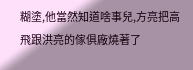糊塗,他當然知道啥事兒,方亮把高飛跟洪亮的傢俱廠燒著了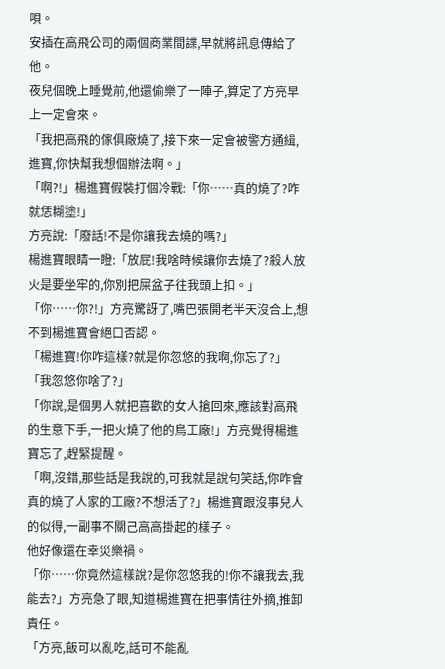唄。
安插在高飛公司的兩個商業間諜,早就將訊息傳給了他。
夜兒個晚上睡覺前,他還偷樂了一陣子,算定了方亮早上一定會來。
「我把高飛的傢俱廠燒了,接下來一定會被警方通緝,進寶,你快幫我想個辦法啊。」
「啊?!」楊進寶假裝打個冷戰:「你……真的燒了?咋就恁糊塗!」
方亮說:「廢話!不是你讓我去燒的嗎?」
楊進寶眼睛一瞪:「放屁!我啥時候讓你去燒了?殺人放火是要坐牢的,你別把屎盆子往我頭上扣。」
「你……你?!」方亮驚訝了,嘴巴張開老半天沒合上,想不到楊進寶會絕口否認。
「楊進寶!你咋這樣?就是你忽悠的我啊,你忘了?」
「我忽悠你啥了?」
「你說,是個男人就把喜歡的女人搶回來,應該對高飛的生意下手,一把火燒了他的鳥工廠!」方亮覺得楊進寶忘了,趕緊提醒。
「啊,沒錯,那些話是我說的,可我就是說句笑話,你咋會真的燒了人家的工廠?不想活了?」楊進寶跟沒事兒人的似得,一副事不關己高高掛起的樣子。
他好像還在幸災樂禍。
「你……你竟然這樣說?是你忽悠我的!你不讓我去,我能去?」方亮急了眼,知道楊進寶在把事情往外摘,推卸責任。
「方亮,飯可以亂吃,話可不能亂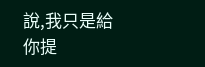說,我只是給你提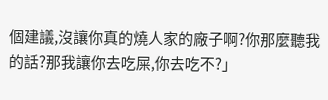個建議,沒讓你真的燒人家的廠子啊?你那麼聽我的話?那我讓你去吃屎,你去吃不?」